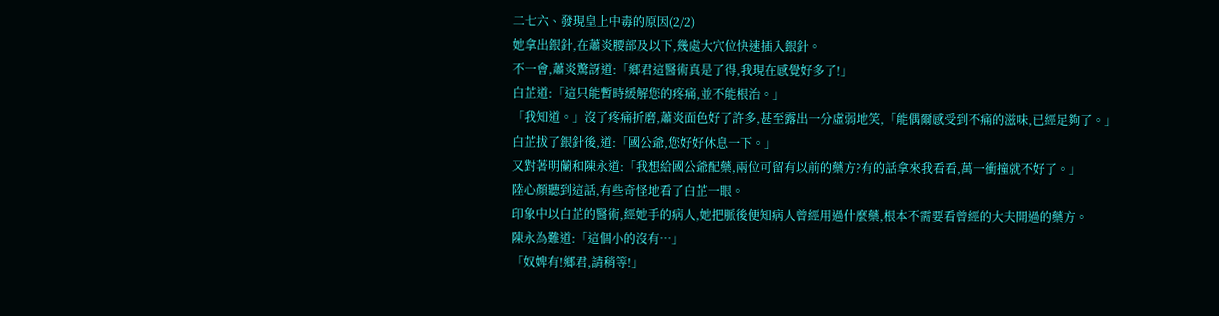二七六、發現皇上中毒的原因(2/2)
她拿出銀針,在蕭炎腰部及以下,幾處大穴位快速插入銀針。
不一會,蕭炎驚訝道:「鄉君這醫術真是了得,我現在感覺好多了!」
白芷道:「這只能暫時緩解您的疼痛,並不能根治。」
「我知道。」沒了疼痛折磨,蕭炎面色好了許多,甚至露出一分虛弱地笑,「能偶爾感受到不痛的滋味,已經足夠了。」
白芷拔了銀針後,道:「國公爺,您好好休息一下。」
又對著明蘭和陳永道:「我想給國公爺配藥,兩位可留有以前的藥方?有的話拿來我看看,萬一衝撞就不好了。」
陸心顏聽到這話,有些奇怪地看了白芷一眼。
印象中以白芷的醫術,經她手的病人,她把脈後便知病人曾經用過什麼藥,根本不需要看曾經的大夫開過的藥方。
陳永為難道:「這個小的沒有…」
「奴婢有!鄉君,請稍等!」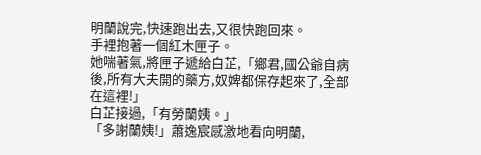明蘭說完,快速跑出去,又很快跑回來。
手裡抱著一個紅木匣子。
她喘著氣,將匣子遞給白芷,「鄉君,國公爺自病後,所有大夫開的藥方,奴婢都保存起來了,全部在這裡!」
白芷接過,「有勞蘭姨。」
「多謝蘭姨!」蕭逸宸感激地看向明蘭,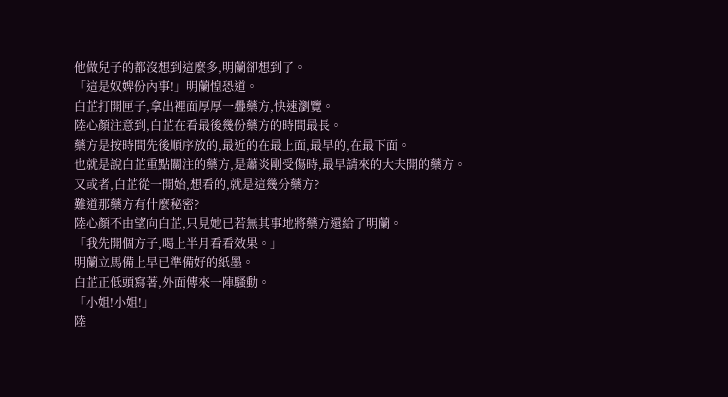他做兒子的都沒想到這麼多,明蘭卻想到了。
「這是奴婢份內事!」明蘭惶恐道。
白芷打開匣子,拿出裡面厚厚一疊藥方,快速瀏覽。
陸心顏注意到,白芷在看最後幾份藥方的時間最長。
藥方是按時間先後順序放的,最近的在最上面,最早的,在最下面。
也就是說白芷重點關注的藥方,是蕭炎剛受傷時,最早請來的大夫開的藥方。
又或者,白芷從一開始,想看的,就是這幾分藥方?
難道那藥方有什麼秘密?
陸心顏不由望向白芷,只見她已若無其事地將藥方還給了明蘭。
「我先開個方子,喝上半月看看效果。」
明蘭立馬備上早已準備好的紙墨。
白芷正低頭寫著,外面傳來一陣騷動。
「小姐!小姐!」
陸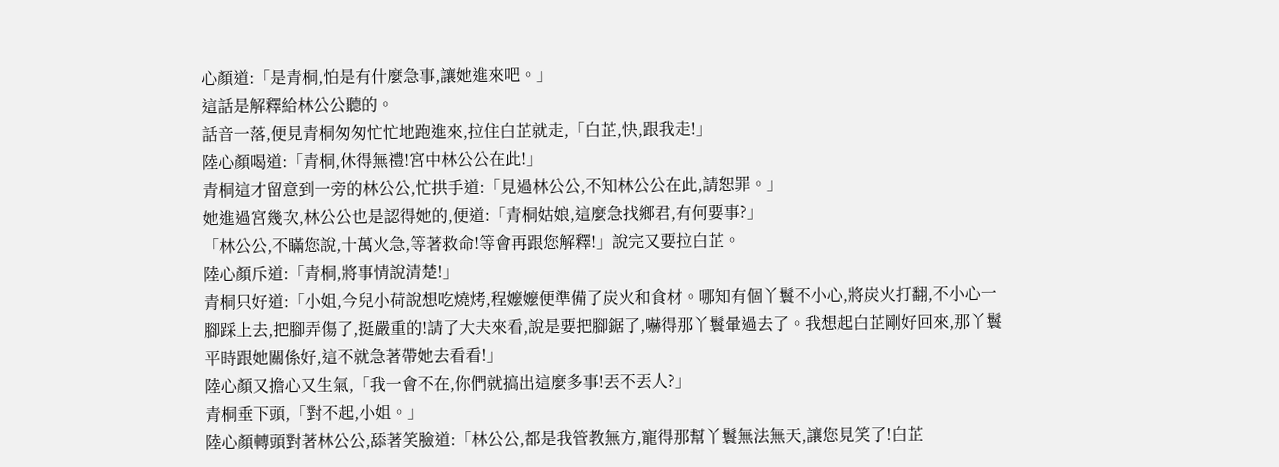心顏道:「是青桐,怕是有什麼急事,讓她進來吧。」
這話是解釋給林公公聽的。
話音一落,便見青桐匆匆忙忙地跑進來,拉住白芷就走,「白芷,快,跟我走!」
陸心顏喝道:「青桐,休得無禮!宮中林公公在此!」
青桐這才留意到一旁的林公公,忙拱手道:「見過林公公,不知林公公在此,請恕罪。」
她進過宮幾次,林公公也是認得她的,便道:「青桐姑娘,這麼急找鄉君,有何要事?」
「林公公,不瞞您說,十萬火急,等著救命!等會再跟您解釋!」說完又要拉白芷。
陸心顏斥道:「青桐,將事情說清楚!」
青桐只好道:「小姐,今兒小荷說想吃燒烤,程嬤嬤便準備了炭火和食材。哪知有個丫鬟不小心,將炭火打翻,不小心一腳踩上去,把腳弄傷了,挺嚴重的!請了大夫來看,說是要把腳鋸了,嚇得那丫鬟暈過去了。我想起白芷剛好回來,那丫鬟平時跟她關係好,這不就急著帶她去看看!」
陸心顏又擔心又生氣,「我一會不在,你們就搞出這麼多事!丟不丟人?」
青桐垂下頭,「對不起,小姐。」
陸心顏轉頭對著林公公,舔著笑臉道:「林公公,都是我管教無方,寵得那幫丫鬟無法無天,讓您見笑了!白芷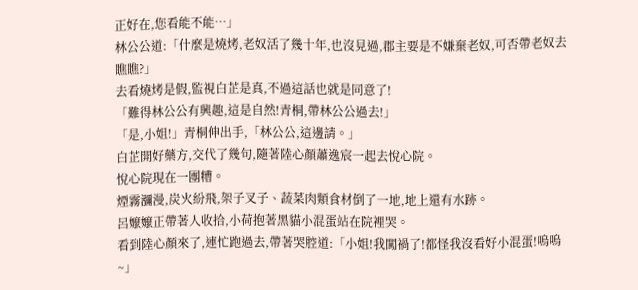正好在,您看能不能…」
林公公道:「什麼是燒烤,老奴活了幾十年,也沒見過,郡主要是不嫌棄老奴,可否帶老奴去瞧瞧?」
去看燒烤是假,監視白芷是真,不過這話也就是同意了!
「難得林公公有興趣,這是自然!青桐,帶林公公過去!」
「是,小姐!」青桐伸出手,「林公公,這邊請。」
白芷開好藥方,交代了幾句,隨著陸心顏蕭逸宸一起去悅心院。
悅心院現在一團糟。
煙霧瀰漫,炭火紛飛,架子叉子、蔬菜肉類食材倒了一地,地上還有水跡。
呂嬤嬤正帶著人收拾,小荷抱著黑貓小混蛋站在院裡哭。
看到陸心顏來了,連忙跑過去,帶著哭腔道:「小姐!我闖禍了!都怪我沒看好小混蛋!嗚嗚~」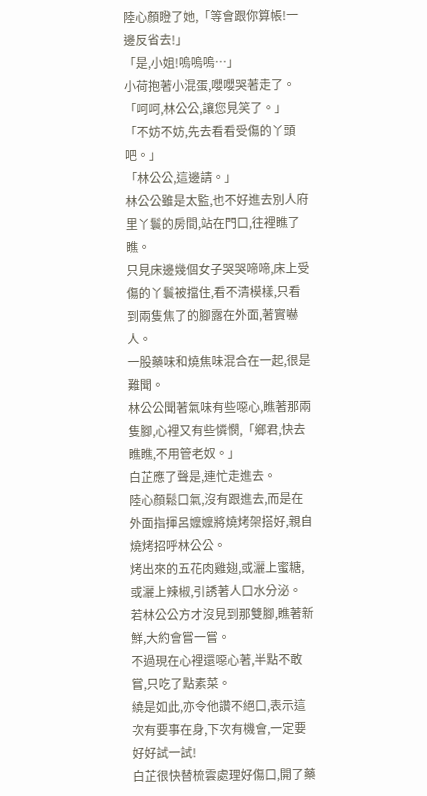陸心顏瞪了她,「等會跟你算帳!一邊反省去!」
「是,小姐!嗚嗚嗚…」
小荷抱著小混蛋,嚶嚶哭著走了。
「呵呵,林公公,讓您見笑了。」
「不妨不妨,先去看看受傷的丫頭吧。」
「林公公,這邊請。」
林公公雖是太監,也不好進去別人府里丫鬟的房間,站在門口,往裡瞧了瞧。
只見床邊幾個女子哭哭啼啼,床上受傷的丫鬟被擋住,看不清模樣,只看到兩隻焦了的腳露在外面,著實嚇人。
一股藥味和燒焦味混合在一起,很是難聞。
林公公聞著氣味有些噁心,瞧著那兩隻腳,心裡又有些憐憫,「鄉君,快去瞧瞧,不用管老奴。」
白芷應了聲是,連忙走進去。
陸心顏鬆口氣,沒有跟進去,而是在外面指揮呂嬤嬤將燒烤架搭好,親自燒烤招呼林公公。
烤出來的五花肉雞翅,或灑上蜜糖,或灑上辣椒,引誘著人口水分泌。
若林公公方才沒見到那雙腳,瞧著新鮮,大約會嘗一嘗。
不過現在心裡還噁心著,半點不敢嘗,只吃了點素菜。
繞是如此,亦令他讚不絕口,表示這次有要事在身,下次有機會,一定要好好試一試!
白芷很快替梳雲處理好傷口,開了藥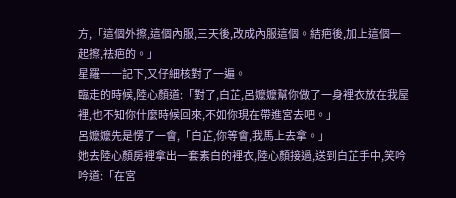方,「這個外擦,這個內服,三天後,改成內服這個。結疤後,加上這個一起擦,祛疤的。」
星羅一一記下,又仔細核對了一遍。
臨走的時候,陸心顏道:「對了,白芷,呂嬤嬤幫你做了一身裡衣放在我屋裡,也不知你什麼時候回來,不如你現在帶進宮去吧。」
呂嬤嬤先是愣了一會,「白芷,你等會,我馬上去拿。」
她去陸心顏房裡拿出一套素白的裡衣,陸心顏接過,送到白芷手中,笑吟吟道:「在宮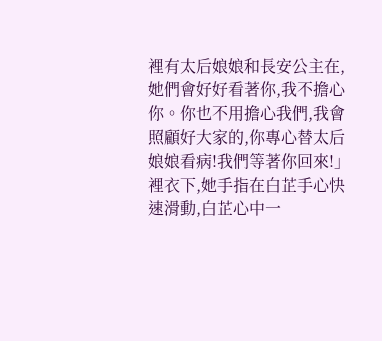裡有太后娘娘和長安公主在,她們會好好看著你,我不擔心你。你也不用擔心我們,我會照顧好大家的,你專心替太后娘娘看病!我們等著你回來!」
裡衣下,她手指在白芷手心快速滑動,白芷心中一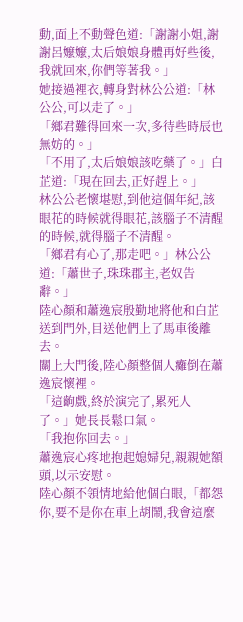動,面上不動聲色道:「謝謝小姐,謝謝呂嬤嬤,太后娘娘身體再好些後,我就回來,你們等著我。」
她接過裡衣,轉身對林公公道:「林公公,可以走了。」
「鄉君難得回來一次,多待些時辰也無妨的。」
「不用了,太后娘娘該吃藥了。」白芷道:「現在回去,正好趕上。」
林公公老懷堪慰,到他這個年紀,該眼花的時候就得眼花,該腦子不清醒的時候,就得腦子不清醒。
「鄉君有心了,那走吧。」林公公道:「蕭世子,珠珠郡主,老奴告辭。」
陸心顏和蕭逸宸殷勤地將他和白芷送到門外,目送他們上了馬車後離去。
關上大門後,陸心顏整個人癱倒在蕭逸宸懷裡。
「這齣戲,終於演完了,累死人了。」她長長鬆口氣。
「我抱你回去。」
蕭逸宸心疼地抱起媳婦兒,親親她額頭,以示安慰。
陸心顏不領情地給他個白眼,「都怨你,要不是你在車上胡鬧,我會這麼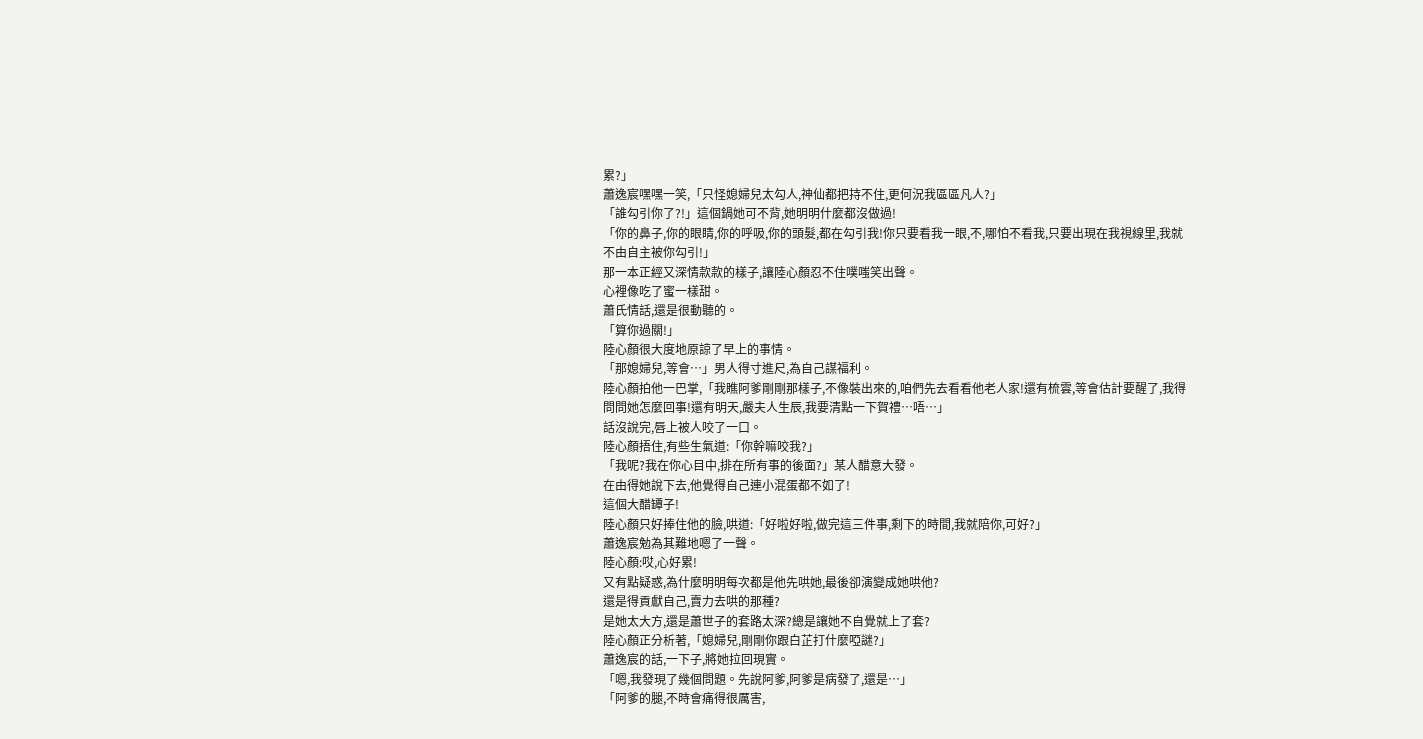累?」
蕭逸宸嘿嘿一笑,「只怪媳婦兒太勾人,神仙都把持不住,更何況我區區凡人?」
「誰勾引你了?!」這個鍋她可不背,她明明什麼都沒做過!
「你的鼻子,你的眼睛,你的呼吸,你的頭髮,都在勾引我!你只要看我一眼,不,哪怕不看我,只要出現在我視線里,我就不由自主被你勾引!」
那一本正經又深情款款的樣子,讓陸心顏忍不住噗嗤笑出聲。
心裡像吃了蜜一樣甜。
蕭氏情話,還是很動聽的。
「算你過關!」
陸心顏很大度地原諒了早上的事情。
「那媳婦兒,等會…」男人得寸進尺,為自己謀福利。
陸心顏拍他一巴掌,「我瞧阿爹剛剛那樣子,不像裝出來的,咱們先去看看他老人家!還有梳雲,等會估計要醒了,我得問問她怎麼回事!還有明天,嚴夫人生辰,我要清點一下賀禮…唔…」
話沒說完,唇上被人咬了一口。
陸心顏捂住,有些生氣道:「你幹嘛咬我?」
「我呢?我在你心目中,排在所有事的後面?」某人醋意大發。
在由得她說下去,他覺得自己連小混蛋都不如了!
這個大醋罈子!
陸心顏只好捧住他的臉,哄道:「好啦好啦,做完這三件事,剩下的時間,我就陪你,可好?」
蕭逸宸勉為其難地嗯了一聲。
陸心顏:哎,心好累!
又有點疑惑,為什麼明明每次都是他先哄她,最後卻演變成她哄他?
還是得貢獻自己,賣力去哄的那種?
是她太大方,還是蕭世子的套路太深?總是讓她不自覺就上了套?
陸心顏正分析著,「媳婦兒,剛剛你跟白芷打什麼啞謎?」
蕭逸宸的話,一下子,將她拉回現實。
「嗯,我發現了幾個問題。先說阿爹,阿爹是病發了,還是…」
「阿爹的腿,不時會痛得很厲害,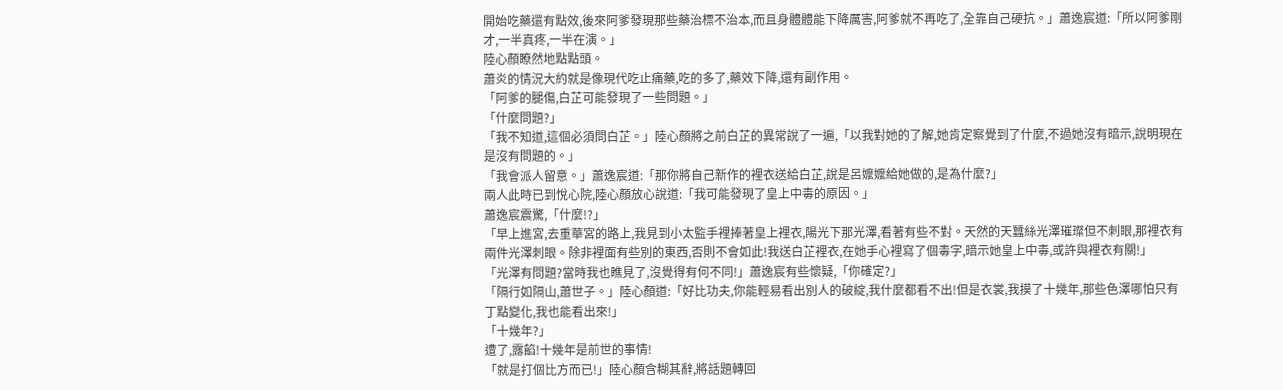開始吃藥還有點效,後來阿爹發現那些藥治標不治本,而且身體體能下降厲害,阿爹就不再吃了,全靠自己硬抗。」蕭逸宸道:「所以阿爹剛才,一半真疼,一半在演。」
陸心顏瞭然地點點頭。
蕭炎的情況大約就是像現代吃止痛藥,吃的多了,藥效下降,還有副作用。
「阿爹的腿傷,白芷可能發現了一些問題。」
「什麼問題?」
「我不知道,這個必須問白芷。」陸心顏將之前白芷的異常說了一遍,「以我對她的了解,她肯定察覺到了什麼,不過她沒有暗示,說明現在是沒有問題的。」
「我會派人留意。」蕭逸宸道:「那你將自己新作的裡衣送給白芷,說是呂嬤嬤給她做的,是為什麼?」
兩人此時已到悅心院,陸心顏放心說道:「我可能發現了皇上中毒的原因。」
蕭逸宸震驚,「什麼!?」
「早上進宮,去重華宮的路上,我見到小太監手裡捧著皇上裡衣,陽光下那光澤,看著有些不對。天然的天蠶絲光澤璀璨但不刺眼,那裡衣有兩件光澤刺眼。除非裡面有些別的東西,否則不會如此!我送白芷裡衣,在她手心裡寫了個毒字,暗示她皇上中毒,或許與裡衣有關!」
「光澤有問題?當時我也瞧見了,沒覺得有何不同!」蕭逸宸有些懷疑,「你確定?」
「隔行如隔山,蕭世子。」陸心顏道:「好比功夫,你能輕易看出別人的破綻,我什麼都看不出!但是衣裳,我摸了十幾年,那些色澤哪怕只有丁點變化,我也能看出來!」
「十幾年?」
遭了,露餡!十幾年是前世的事情!
「就是打個比方而已!」陸心顏含糊其辭,將話題轉回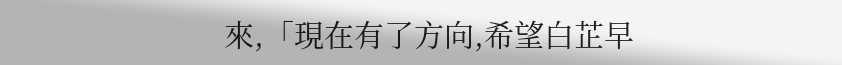來,「現在有了方向,希望白芷早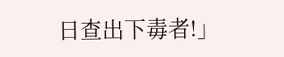日查出下毒者!」